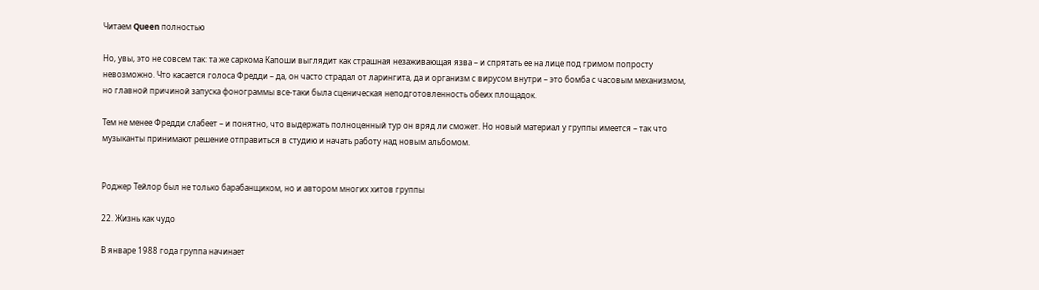Читаем Queen полностью

Но, увы, это не совсем так: та же саркома Капоши выглядит как страшная незаживающая язва – и спрятать ее на лице под гримом попросту невозможно. Что касается голоса Фредди – да, он часто страдал от ларингита, да и организм с вирусом внутри – это бомба с часовым механизмом, но главной причиной запуска фонограммы все-таки была сценическая неподготовленность обеих площадок.

Тем не менее Фредди слабеет – и понятно, что выдержать полноценный тур он вряд ли сможет. Но новый материал у группы имеется – так что музыканты принимают решение отправиться в студию и начать работу над новым альбомом.


Роджер Тейлор был не только барабанщиком, но и автором многих хитов группы

22. Жизнь как чудо

В январе 1988 года группа начинает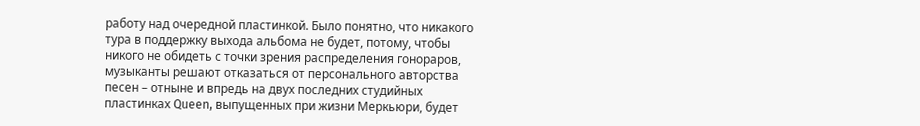работу над очередной пластинкой. Было понятно, что никакого тура в поддержку выхода альбома не будет, потому, чтобы никого не обидеть с точки зрения распределения гонораров, музыканты решают отказаться от персонального авторства песен – отныне и впредь на двух последних студийных пластинках Queen, выпущенных при жизни Меркьюри, будет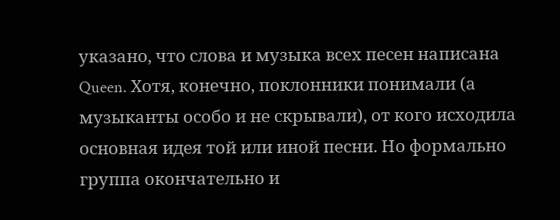указано, что слова и музыка всех песен написана Queen. Хотя, конечно, поклонники понимали (а музыканты особо и не скрывали), от кого исходила основная идея той или иной песни. Но формально группа окончательно и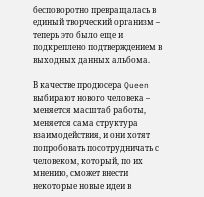бесповоротно превращалась в единый творческий организм – теперь это было еще и подкреплено подтверждением в выходных данных альбома.

В качестве продюсера Queen выбирают нового человека – меняется масштаб работы, меняется сама структура взаимодействия, и они хотят попробовать посотрудничать с человеком, который, по их мнению, сможет внести некоторые новые идеи в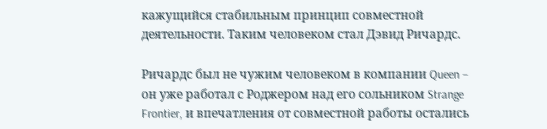кажущийся стабильным принцип совместной деятельности. Таким человеком стал Дэвид Ричардс.

Ричардс был не чужим человеком в компании Queen – он уже работал с Роджером над его сольником Strange Frontier, и впечатления от совместной работы остались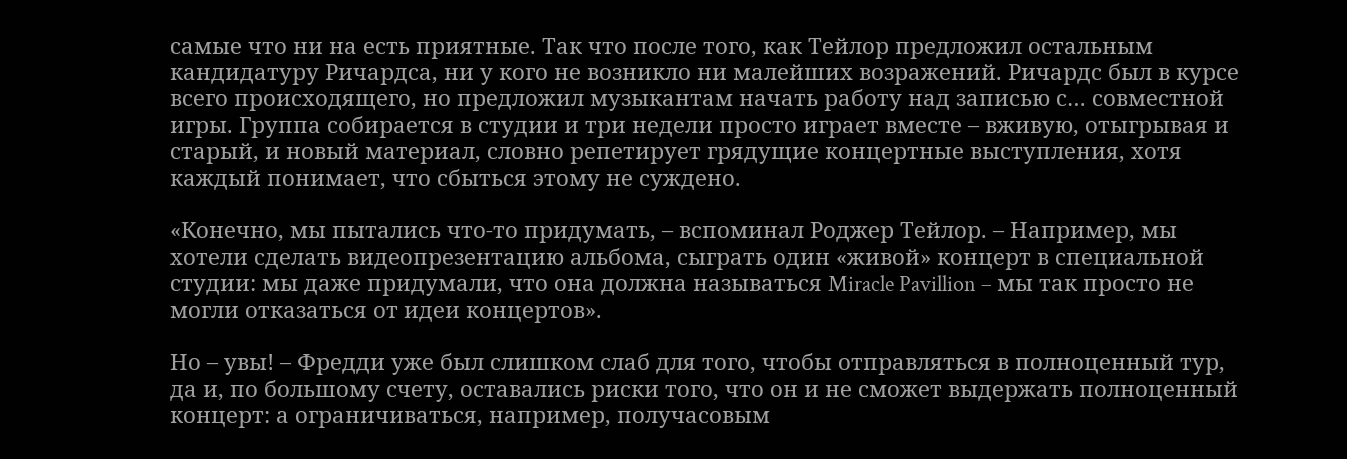самые что ни на есть приятные. Так что после того, как Тейлор предложил остальным кандидатуру Ричардса, ни у кого не возникло ни малейших возражений. Ричардс был в курсе всего происходящего, но предложил музыкантам начать работу над записью с… совместной игры. Группа собирается в студии и три недели просто играет вместе – вживую, отыгрывая и старый, и новый материал, словно репетирует грядущие концертные выступления, хотя каждый понимает, что сбыться этому не суждено.

«Конечно, мы пытались что-то придумать, – вспоминал Роджер Тейлор. – Например, мы хотели сделать видеопрезентацию альбома, сыграть один «живой» концерт в специальной студии: мы даже придумали, что она должна называться Miracle Pavillion – мы так просто не могли отказаться от идеи концертов».

Но – увы! – Фредди уже был слишком слаб для того, чтобы отправляться в полноценный тур, да и, по большому счету, оставались риски того, что он и не сможет выдержать полноценный концерт: а ограничиваться, например, получасовым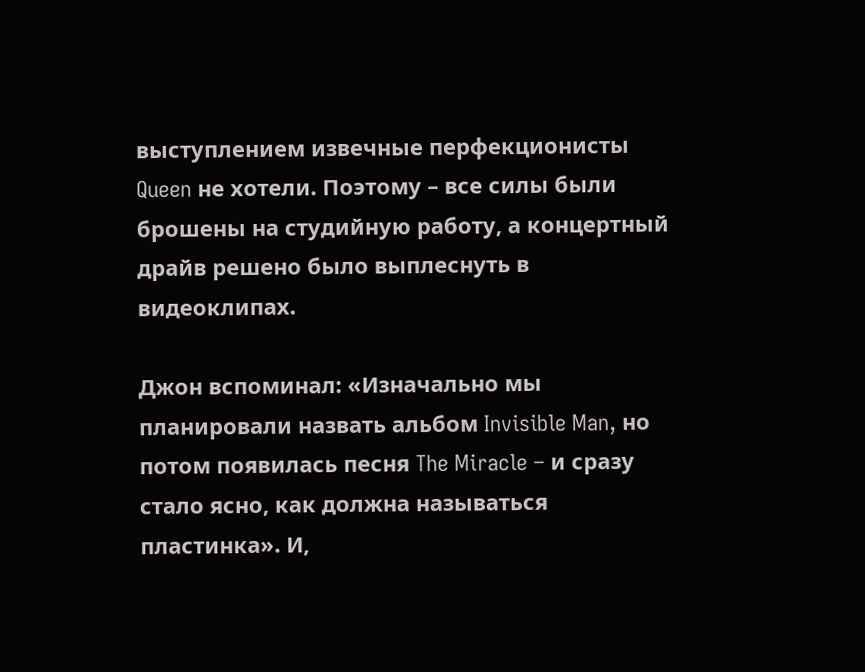выступлением извечные перфекционисты Queen не хотели. Поэтому – все силы были брошены на студийную работу, а концертный драйв решено было выплеснуть в видеоклипах.

Джон вспоминал: «Изначально мы планировали назвать альбом Invisible Man, но потом появилась песня The Miracle – и сразу стало ясно, как должна называться пластинка». И,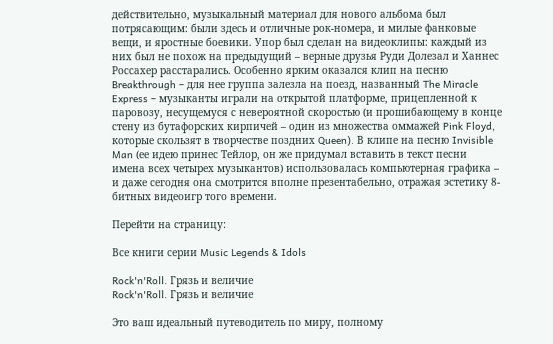действительно, музыкальный материал для нового альбома был потрясающим: были здесь и отличные рок-номера, и милые фанковые вещи, и яростные боевики. Упор был сделан на видеоклипы: каждый из них был не похож на предыдущий – верные друзья Руди Долезал и Ханнес Россахер расстарались. Особенно ярким оказался клип на песню Breakthrough – для нее группа залезла на поезд, названный The Miracle Express – музыканты играли на открытой платформе, прицепленной к паровозу, несущемуся с невероятной скоростью (и прошибающему в конце стену из бутафорских кирпичей – один из множества оммажей Pink Floyd, которые скользят в творчестве поздних Queen). В клипе на песню Invisible Man (ее идею принес Тейлор, он же придумал вставить в текст песни имена всех четырех музыкантов) использовалась компьютерная графика – и даже сегодня она смотрится вполне презентабельно, отражая эстетику 8-битных видеоигр того времени.

Перейти на страницу:

Все книги серии Music Legends & Idols

Rock'n'Roll. Грязь и величие
Rock'n'Roll. Грязь и величие

Это ваш идеальный путеводитель по миру, полному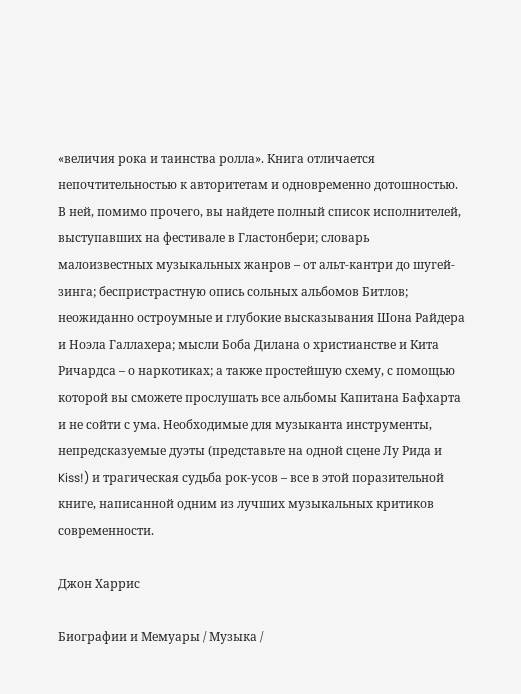«величия рока и таинства ролла». Книга отличается непочтительностью к авторитетам и одновременно дотошностью. В ней, помимо прочего, вы найдете полный список исполнителей, выступавших на фестивале в Гластонбери; словарь малоизвестных музыкальных жанров – от альт-кантри до шугей-зинга; беспристрастную опись сольных альбомов Битлов; неожиданно остроумные и глубокие высказывания Шона Райдера и Ноэла Галлахера; мысли Боба Дилана о христианстве и Кита Ричардса – о наркотиках; а также простейшую схему, с помощью которой вы сможете прослушать все альбомы Капитана Бафхарта и не сойти с ума. Необходимые для музыканта инструменты, непредсказуемые дуэты (представьте на одной сцене Лу Рида и Kiss!) и трагическая судьба рок-усов – все в этой поразительной книге, написанной одним из лучших музыкальных критиков современности.

Джон Харрис

Биографии и Мемуары / Музыка /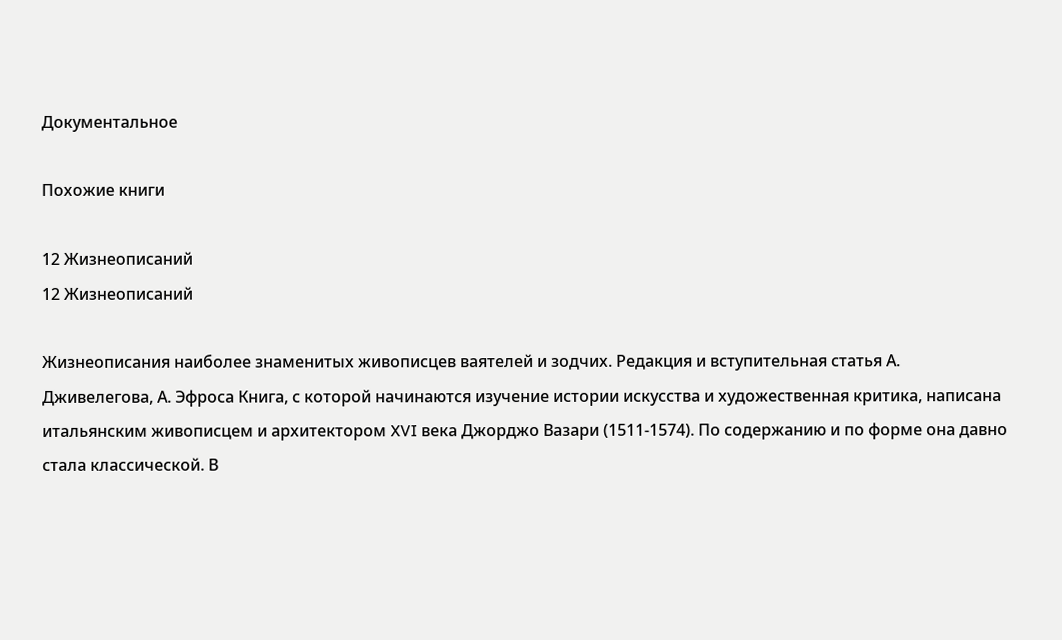Документальное

Похожие книги

12 Жизнеописаний
12 Жизнеописаний

Жизнеописания наиболее знаменитых живописцев ваятелей и зодчих. Редакция и вступительная статья А. Дживелегова, А. Эфроса Книга, с которой начинаются изучение истории искусства и художественная критика, написана итальянским живописцем и архитектором XVI века Джорджо Вазари (1511-1574). По содержанию и по форме она давно стала классической. В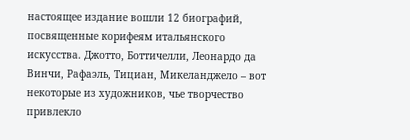настоящее издание вошли 12 биографий, посвященные корифеям итальянского искусства. Джотто, Боттичелли, Леонардо да Винчи, Рафаэль, Тициан, Микеланджело – вот некоторые из художников, чье творчество привлекло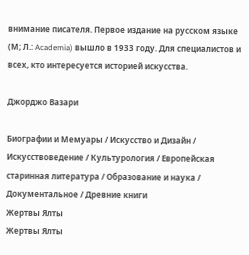внимание писателя. Первое издание на русском языке (М; Л.: Academia) вышло в 1933 году. Для специалистов и всех, кто интересуется историей искусства.

Джорджо Вазари

Биографии и Мемуары / Искусство и Дизайн / Искусствоведение / Культурология / Европейская старинная литература / Образование и наука / Документальное / Древние книги
Жертвы Ялты
Жертвы Ялты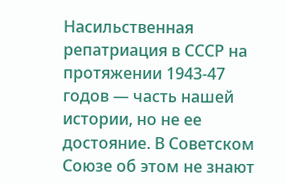Насильственная репатриация в СССР на протяжении 1943-47 годов — часть нашей истории, но не ее достояние. В Советском Союзе об этом не знают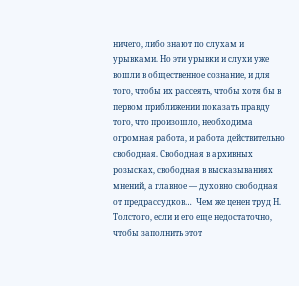ничего, либо знают по слухам и урывками. Но эти урывки и слухи уже вошли в общественное сознание, и для того, чтобы их рассеять, чтобы хотя бы в первом приближении показать правду того, что произошло, необходима огромная работа, и работа действительно свободная. Свободная в архивных розысках, свободная в высказываниях мнений, а главное — духовно свободная от предрассудков…  Чем же ценен труд Н. Толстого, если и его еще недостаточно, чтобы заполнить этот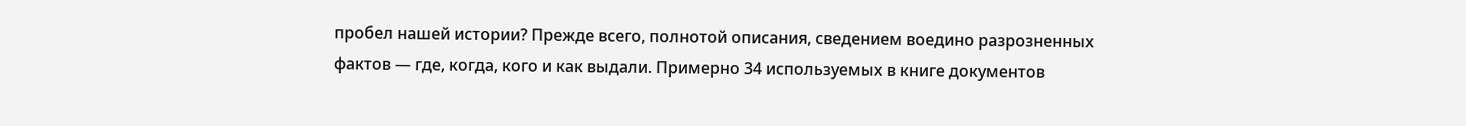пробел нашей истории? Прежде всего, полнотой описания, сведением воедино разрозненных фактов — где, когда, кого и как выдали. Примерно 34 используемых в книге документов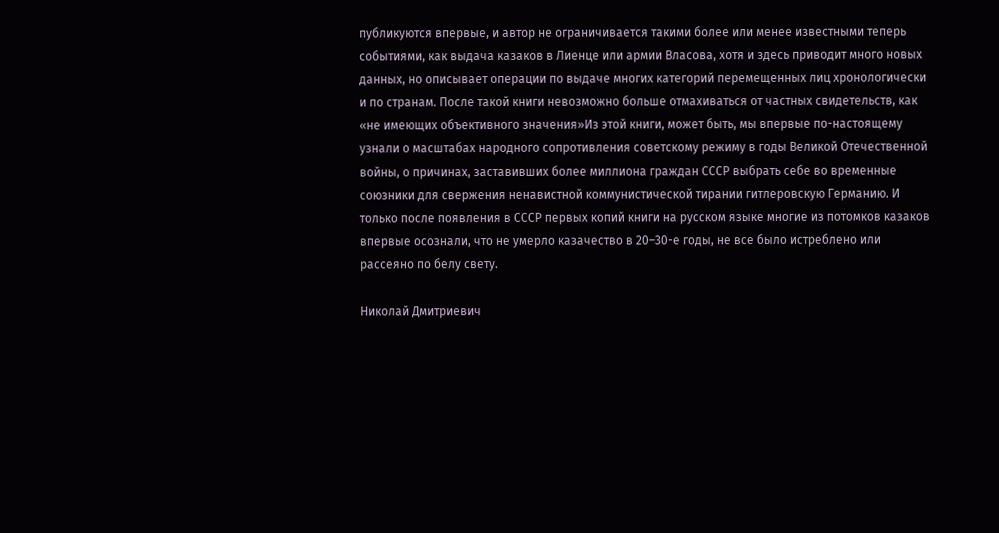публикуются впервые, и автор не ограничивается такими более или менее известными теперь событиями, как выдача казаков в Лиенце или армии Власова, хотя и здесь приводит много новых данных, но описывает операции по выдаче многих категорий перемещенных лиц хронологически и по странам. После такой книги невозможно больше отмахиваться от частных свидетельств, как «не имеющих объективного значения»Из этой книги, может быть, мы впервые по-настоящему узнали о масштабах народного сопротивления советскому режиму в годы Великой Отечественной войны, о причинах, заставивших более миллиона граждан СССР выбрать себе во временные союзники для свержения ненавистной коммунистической тирании гитлеровскую Германию. И только после появления в СССР первых копий книги на русском языке многие из потомков казаков впервые осознали, что не умерло казачество в 20–30-е годы, не все было истреблено или рассеяно по белу свету.

Николай Дмитриевич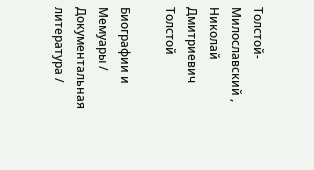Толстой-Милославский , Николай Дмитриевич Толстой

Биографии и Мемуары / Документальная литература /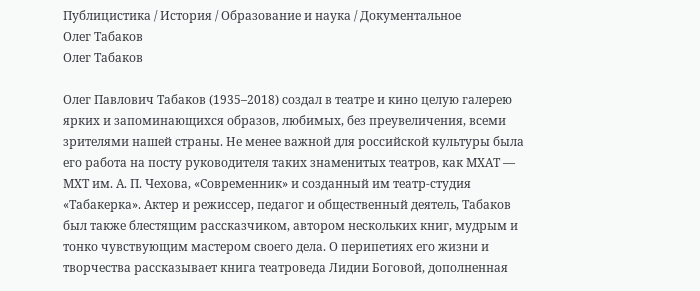Публицистика / История / Образование и наука / Документальное
Олег Табаков
Олег Табаков

Олег Павлович Табаков (1935–2018) создал в театре и кино целую галерею ярких и запоминающихся образов, любимых, без преувеличения, всеми зрителями нашей страны. Не менее важной для российской культуры была его работа на посту руководителя таких знаменитых театров, как МХАТ — МХТ им. А. П. Чехова, «Современник» и созданный им театр-студия «Табакерка». Актер и режиссер, педагог и общественный деятель, Табаков был также блестящим рассказчиком, автором нескольких книг, мудрым и тонко чувствующим мастером своего дела. О перипетиях его жизни и творчества рассказывает книга театроведа Лидии Боговой, дополненная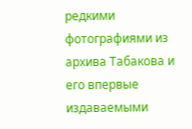редкими фотографиями из архива Табакова и его впервые издаваемыми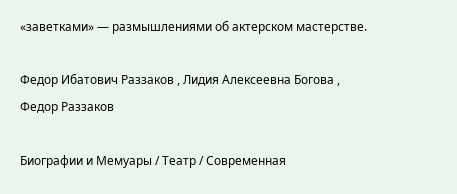«заветками» — размышлениями об актерском мастерстве.

Федор Ибатович Раззаков , Лидия Алексеевна Богова , Федор Раззаков

Биографии и Мемуары / Театр / Современная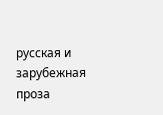русская и зарубежная проза